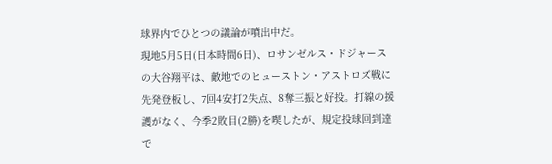球界内でひとつの議論が噴出中だ。
現地5月5日(日本時間6日)、ロサンゼルス・ドジャースの大谷翔平は、敵地でのヒューストン・アストロズ戦に先発登板し、7回4安打2失点、8奪三振と好投。打線の援護がなく、今季2敗目(2勝)を喫したが、規定投球回到達で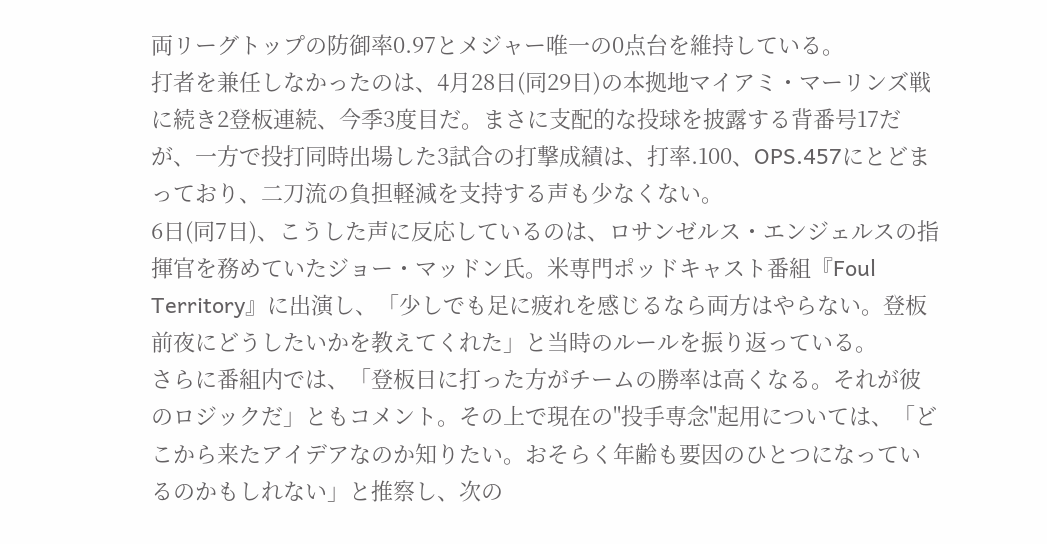両リーグトップの防御率0.97とメジャー唯一の0点台を維持している。
打者を兼任しなかったのは、4月28日(同29日)の本拠地マイアミ・マーリンズ戦に続き2登板連続、今季3度目だ。まさに支配的な投球を披露する背番号17だが、一方で投打同時出場した3試合の打撃成績は、打率.100、OPS.457にとどまっており、二刀流の負担軽減を支持する声も少なくない。
6日(同7日)、こうした声に反応しているのは、ロサンゼルス・エンジェルスの指揮官を務めていたジョー・マッドン氏。米専門ポッドキャスト番組『Foul Territory』に出演し、「少しでも足に疲れを感じるなら両方はやらない。登板前夜にどうしたいかを教えてくれた」と当時のルールを振り返っている。
さらに番組内では、「登板日に打った方がチームの勝率は高くなる。それが彼のロジックだ」ともコメント。その上で現在の"投手専念"起用については、「どこから来たアイデアなのか知りたい。おそらく年齢も要因のひとつになっているのかもしれない」と推察し、次の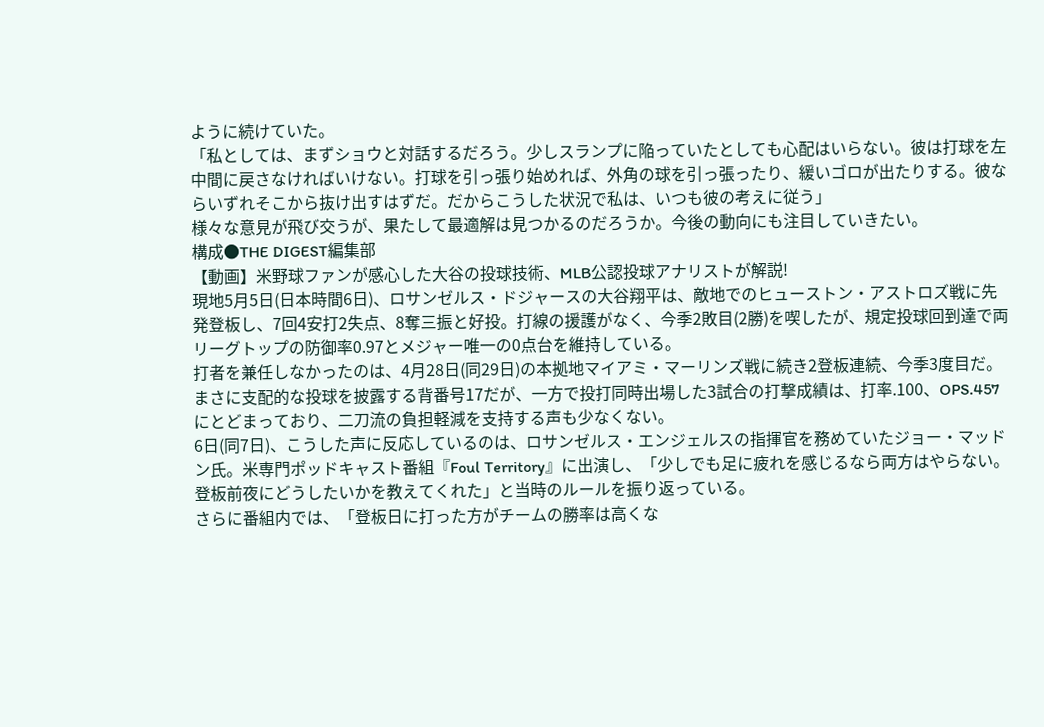ように続けていた。
「私としては、まずショウと対話するだろう。少しスランプに陥っていたとしても心配はいらない。彼は打球を左中間に戻さなければいけない。打球を引っ張り始めれば、外角の球を引っ張ったり、緩いゴロが出たりする。彼ならいずれそこから抜け出すはずだ。だからこうした状況で私は、いつも彼の考えに従う」
様々な意見が飛び交うが、果たして最適解は見つかるのだろうか。今後の動向にも注目していきたい。
構成●THE DIGEST編集部
【動画】米野球ファンが感心した大谷の投球技術、MLB公認投球アナリストが解説!
現地5月5日(日本時間6日)、ロサンゼルス・ドジャースの大谷翔平は、敵地でのヒューストン・アストロズ戦に先発登板し、7回4安打2失点、8奪三振と好投。打線の援護がなく、今季2敗目(2勝)を喫したが、規定投球回到達で両リーグトップの防御率0.97とメジャー唯一の0点台を維持している。
打者を兼任しなかったのは、4月28日(同29日)の本拠地マイアミ・マーリンズ戦に続き2登板連続、今季3度目だ。まさに支配的な投球を披露する背番号17だが、一方で投打同時出場した3試合の打撃成績は、打率.100、OPS.457にとどまっており、二刀流の負担軽減を支持する声も少なくない。
6日(同7日)、こうした声に反応しているのは、ロサンゼルス・エンジェルスの指揮官を務めていたジョー・マッドン氏。米専門ポッドキャスト番組『Foul Territory』に出演し、「少しでも足に疲れを感じるなら両方はやらない。登板前夜にどうしたいかを教えてくれた」と当時のルールを振り返っている。
さらに番組内では、「登板日に打った方がチームの勝率は高くな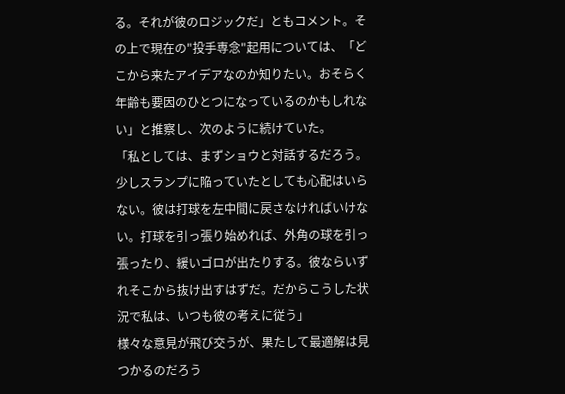る。それが彼のロジックだ」ともコメント。その上で現在の"投手専念"起用については、「どこから来たアイデアなのか知りたい。おそらく年齢も要因のひとつになっているのかもしれない」と推察し、次のように続けていた。
「私としては、まずショウと対話するだろう。少しスランプに陥っていたとしても心配はいらない。彼は打球を左中間に戻さなければいけない。打球を引っ張り始めれば、外角の球を引っ張ったり、緩いゴロが出たりする。彼ならいずれそこから抜け出すはずだ。だからこうした状況で私は、いつも彼の考えに従う」
様々な意見が飛び交うが、果たして最適解は見つかるのだろう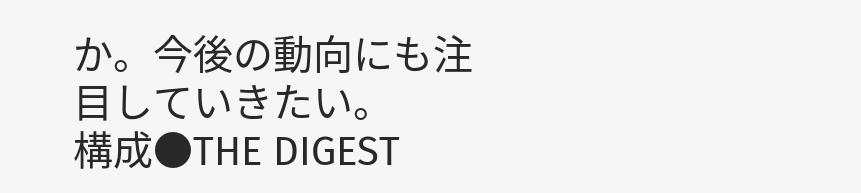か。今後の動向にも注目していきたい。
構成●THE DIGEST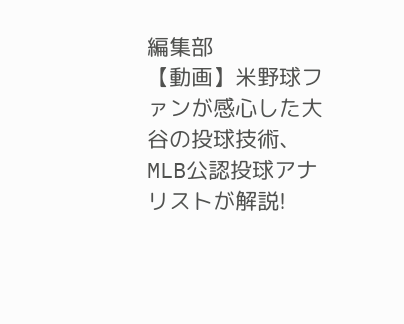編集部
【動画】米野球ファンが感心した大谷の投球技術、MLB公認投球アナリストが解説!